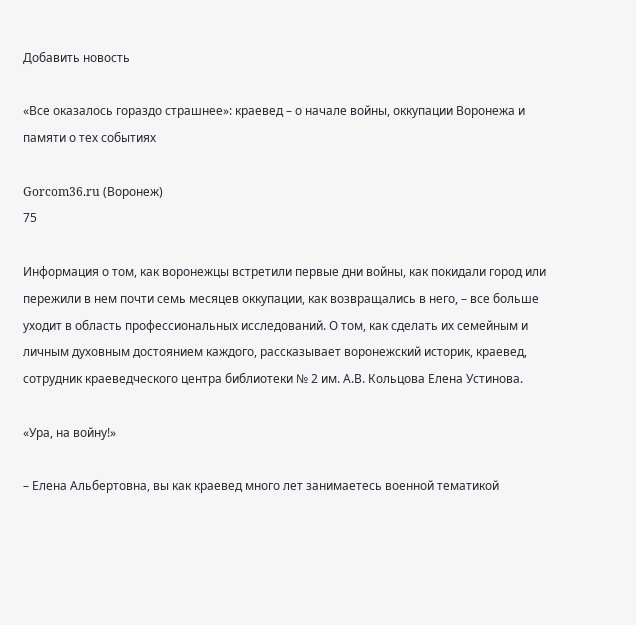Добавить новость

«Все оказалось гораздо страшнее»: краевед – о начале войны, оккупации Воронежа и памяти о тех событиях

Gorcom36.ru (Воронеж)
75

Информация о том, как воронежцы встретили первые дни войны, как покидали город или пережили в нем почти семь месяцев оккупации, как возвращались в него, – все больше уходит в область профессиональных исследований. О том, как сделать их семейным и личным духовным достоянием каждого, рассказывает воронежский историк, краевед, сотрудник краеведческого центра библиотеки № 2 им. А.В. Кольцова Елена Устинова.

«Ура, на войну!»

– Елена Альбертовна, вы как краевед много лет занимаетесь военной тематикой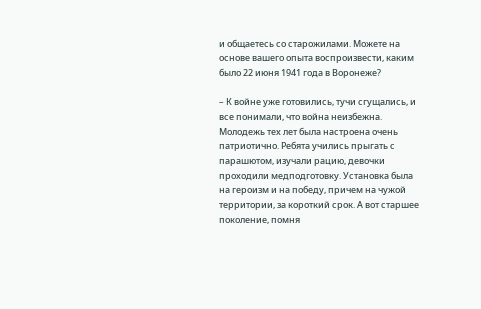и общаетесь со старожилами. Можете на основе вашего опыта воспроизвести, каким было 22 июня 1941 года в Воронеже?

– К войне уже готовились, тучи сгущались, и все понимали, что война неизбежна. Молодежь тех лет была настроена очень патриотично. Ребята учились прыгать с парашютом, изучали рацию, девочки проходили медподготовку. Установка была на героизм и на победу, причем на чужой территории, за короткий срок. А вот старшее поколение, помня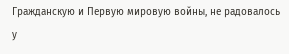Гражданскую и Первую мировую войны, не радовалось у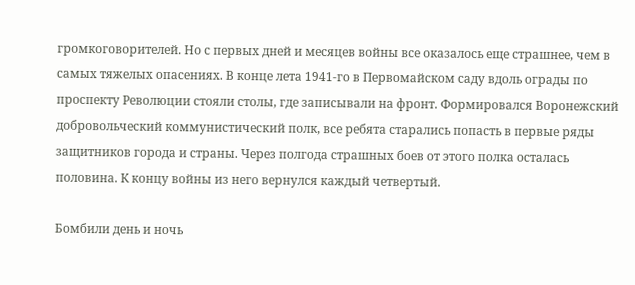громкоговорителей. Но с первых дней и месяцев войны все оказалось еще страшнее, чем в самых тяжелых опасениях. В конце лета 1941-го в Первомайском саду вдоль ограды по проспекту Революции стояли столы, где записывали на фронт. Формировался Воронежский добровольческий коммунистический полк, все ребята старались попасть в первые ряды защитников города и страны. Через полгода страшных боев от этого полка осталась половина. К концу войны из него вернулся каждый четвертый.

Бомбили день и ночь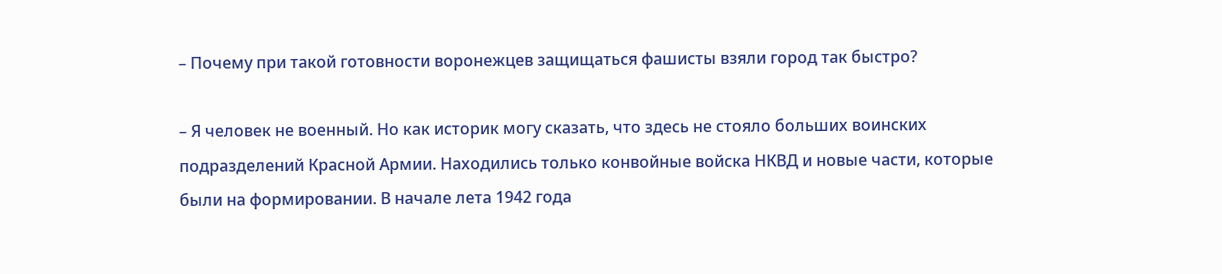– Почему при такой готовности воронежцев защищаться фашисты взяли город так быстро?

– Я человек не военный. Но как историк могу сказать, что здесь не стояло больших воинских подразделений Красной Армии. Находились только конвойные войска НКВД и новые части, которые были на формировании. В начале лета 1942 года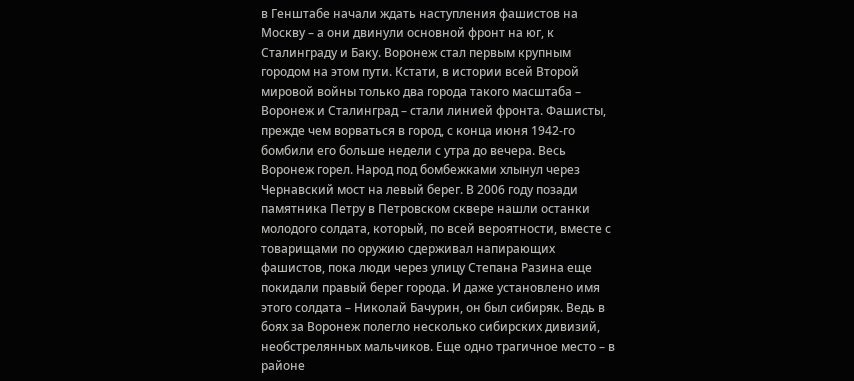в Генштабе начали ждать наступления фашистов на Москву – а они двинули основной фронт на юг, к Сталинграду и Баку. Воронеж стал первым крупным городом на этом пути. Кстати, в истории всей Второй мировой войны только два города такого масштаба – Воронеж и Сталинград – стали линией фронта. Фашисты, прежде чем ворваться в город, с конца июня 1942-го бомбили его больше недели с утра до вечера. Весь Воронеж горел. Народ под бомбежками хлынул через Чернавский мост на левый берег. В 2006 году позади памятника Петру в Петровском сквере нашли останки молодого солдата, который, по всей вероятности, вместе с товарищами по оружию сдерживал напирающих фашистов, пока люди через улицу Степана Разина еще покидали правый берег города. И даже установлено имя этого солдата – Николай Бачурин, он был сибиряк. Ведь в боях за Воронеж полегло несколько сибирских дивизий, необстрелянных мальчиков. Еще одно трагичное место – в районе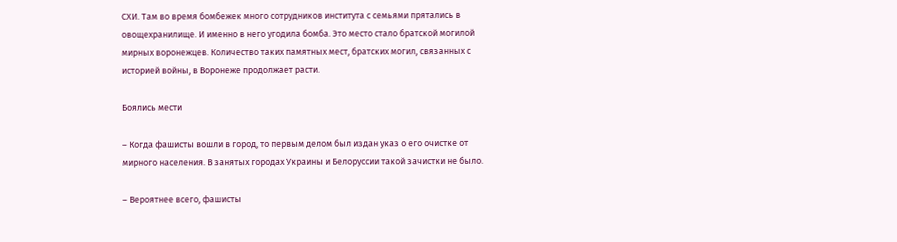СХИ. Там во время бомбежек много сотрудников института с семьями прятались в овощехранилище. И именно в него угодила бомба. Это место стало братской могилой мирных воронежцев. Количество таких памятных мест, братских могил, связанных с историей войны, в Воронеже продолжает расти.

Боялись мести

– Когда фашисты вошли в город, то первым делом был издан указ о его очистке от мирного населения. В занятых городах Украины и Белоруссии такой зачистки не было.

– Вероятнее всего, фашисты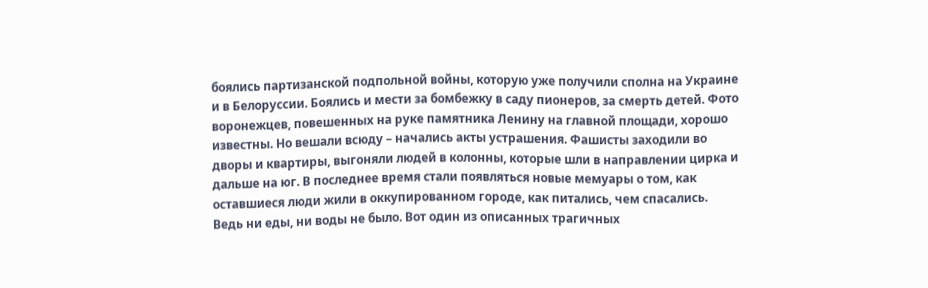боялись партизанской подпольной войны, которую уже получили сполна на Украине и в Белоруссии. Боялись и мести за бомбежку в саду пионеров, за смерть детей. Фото воронежцев, повешенных на руке памятника Ленину на главной площади, хорошо известны. Но вешали всюду – начались акты устрашения. Фашисты заходили во дворы и квартиры, выгоняли людей в колонны, которые шли в направлении цирка и дальше на юг. В последнее время стали появляться новые мемуары о том, как оставшиеся люди жили в оккупированном городе, как питались, чем спасались. Ведь ни еды, ни воды не было. Вот один из описанных трагичных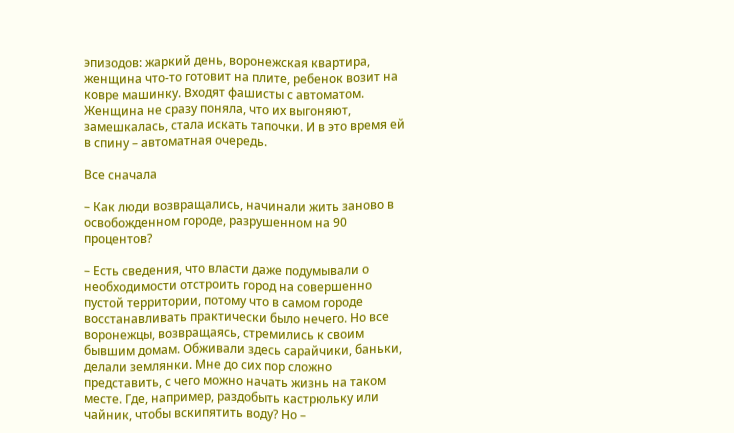эпизодов: жаркий день, воронежская квартира, женщина что-то готовит на плите, ребенок возит на ковре машинку. Входят фашисты с автоматом. Женщина не сразу поняла, что их выгоняют, замешкалась, стала искать тапочки. И в это время ей в спину – автоматная очередь.

Все сначала

– Как люди возвращались, начинали жить заново в освобожденном городе, разрушенном на 90 процентов?

– Есть сведения, что власти даже подумывали о необходимости отстроить город на совершенно пустой территории, потому что в самом городе восстанавливать практически было нечего. Но все воронежцы, возвращаясь, стремились к своим бывшим домам. Обживали здесь сарайчики, баньки, делали землянки. Мне до сих пор сложно представить, с чего можно начать жизнь на таком месте. Где, например, раздобыть кастрюльку или чайник, чтобы вскипятить воду? Но –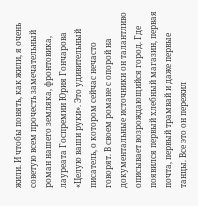жили. И чтобы понять, как жили, я очень советую всем прочесть замечательный роман нашего земляка, фронтовика, лауреата Госпремии Юрия Гончарова «Целую ваши руки». Это удивительный писатель, о котором сейчас нечасто говорят. В своем романе с опорой на документальные источники он талантливо описывает возрождающийся город. Где появился первый хлебный магазин, первая почта, первый трамвай и даже первые танцы. Все это он пережил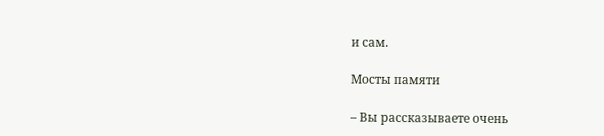и сам.

Мосты памяти

– Вы рассказываете очень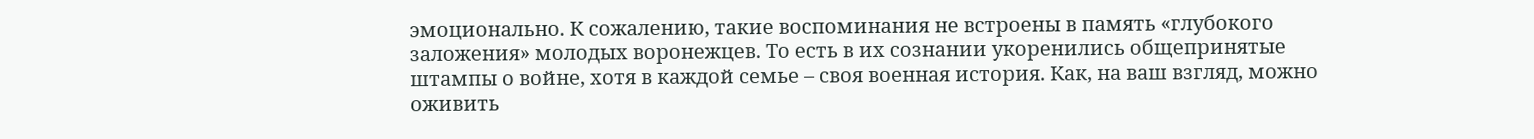эмоционально. К сожалению, такие воспоминания не встроены в память «глубокого заложения» молодых воронежцев. То есть в их сознании укоренились общепринятые штампы о войне, хотя в каждой семье – своя военная история. Как, на ваш взгляд, можно оживить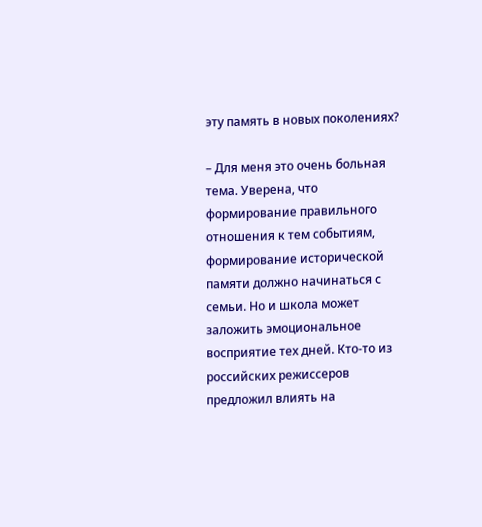эту память в новых поколениях?

– Для меня это очень больная тема. Уверена, что формирование правильного отношения к тем событиям, формирование исторической памяти должно начинаться с семьи. Но и школа может заложить эмоциональное восприятие тех дней. Кто-то из российских режиссеров предложил влиять на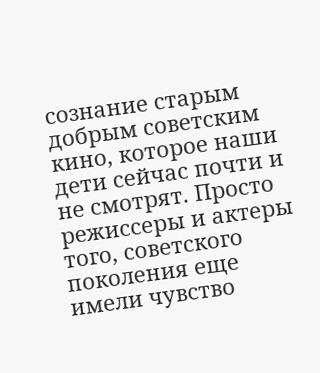сознание старым добрым советским кино, которое наши дети сейчас почти и не смотрят. Просто режиссеры и актеры того, советского поколения еще имели чувство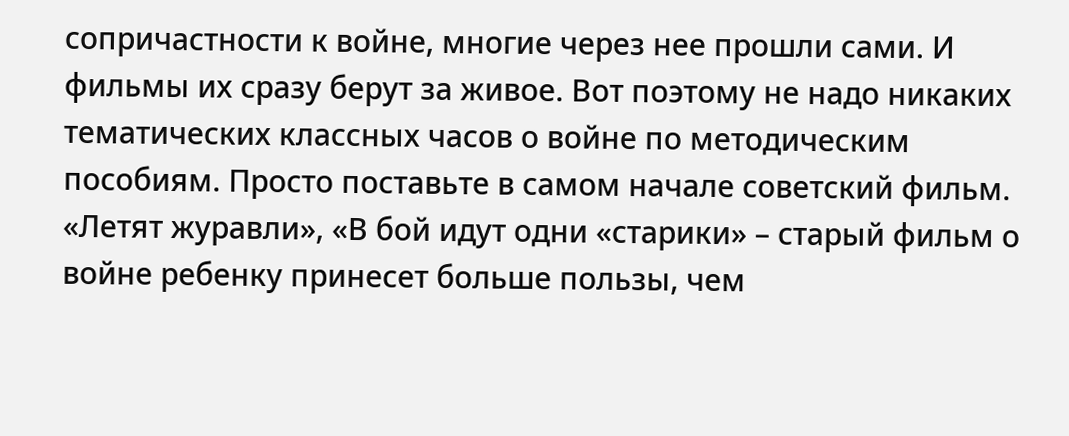сопричастности к войне, многие через нее прошли сами. И фильмы их сразу берут за живое. Вот поэтому не надо никаких тематических классных часов о войне по методическим пособиям. Просто поставьте в самом начале советский фильм. «Летят журавли», «В бой идут одни «старики» – старый фильм о войне ребенку принесет больше пользы, чем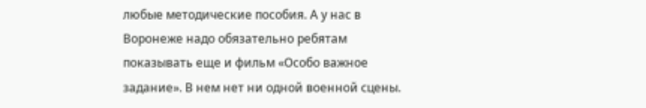любые методические пособия. А у нас в Воронеже надо обязательно ребятам показывать еще и фильм «Особо важное задание». В нем нет ни одной военной сцены.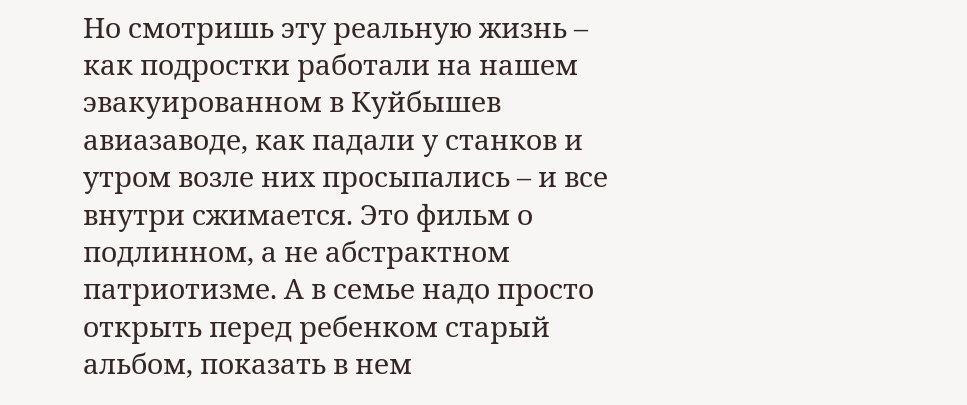Но смотришь эту реальную жизнь – как подростки работали на нашем эвакуированном в Куйбышев авиазаводе, как падали у станков и утром возле них просыпались – и все внутри сжимается. Это фильм о подлинном, а не абстрактном патриотизме. А в семье надо просто открыть перед ребенком старый альбом, показать в нем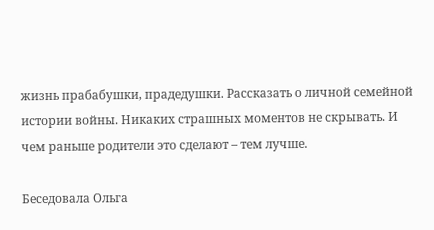жизнь прабабушки, прадедушки. Рассказать о личной семейной истории войны. Никаких страшных моментов не скрывать. И чем раньше родители это сделают – тем лучше.

Беседовала Ольга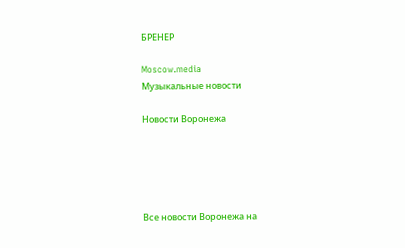БРЕНЕР

Moscow.media
Музыкальные новости

Новости Воронежа





Все новости Воронежа на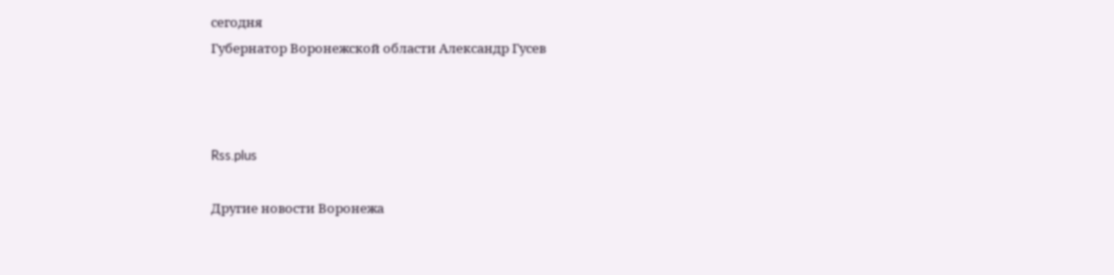сегодня
Губернатор Воронежской области Александр Гусев



Rss.plus

Другие новости Воронежа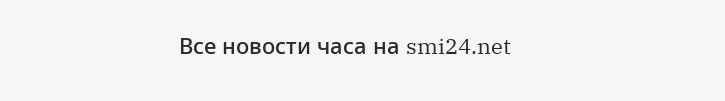Все новости часа на smi24.net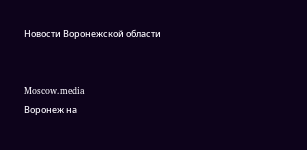Новости Воронежской области


Moscow.media
Воронеж на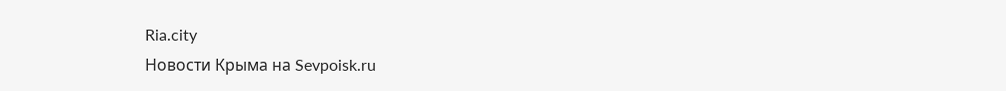Ria.city
Новости Крыма на Sevpoisk.ru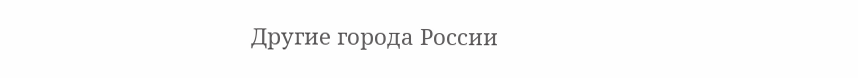Другие города России